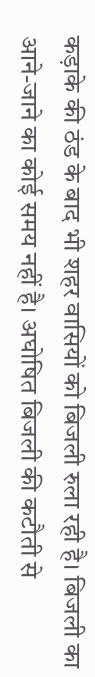कड़ाके की ठंड के बाद भी शहर वासियों को बिजली रुला रही है। बिजली का आने-जाने का कोई समय नहीं है। अघोषित बिजली की कटौती से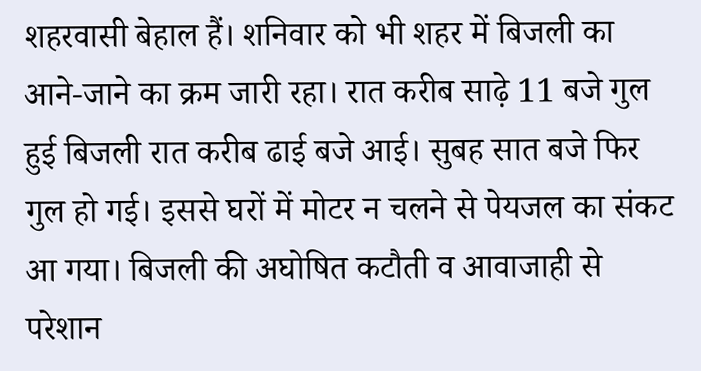शहरवासी बेहाल हैं। शनिवार को भी शहर में बिजली का आने-जाने का क्रम जारी रहा। रात करीब साढ़े 11 बजे गुल हुई बिजली रात करीब ढाई बजे आई। सुबह सात बजे फिर गुल हो गई। इससे घरों में मोटर न चलने से पेयजल का संकट आ गया। बिजली की अघोषित कटौती व आवाजाही से परेशान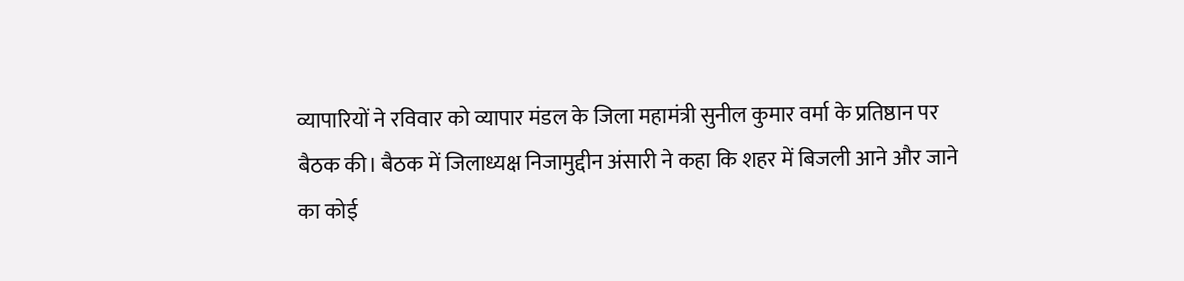व्यापारियों ने रविवार को व्यापार मंडल के जिला महामंत्री सुनील कुमार वर्मा के प्रतिष्ठान पर बैठक की। बैठक में जिलाध्यक्ष निजामुद्दीन अंसारी ने कहा कि शहर में बिजली आने और जाने का कोई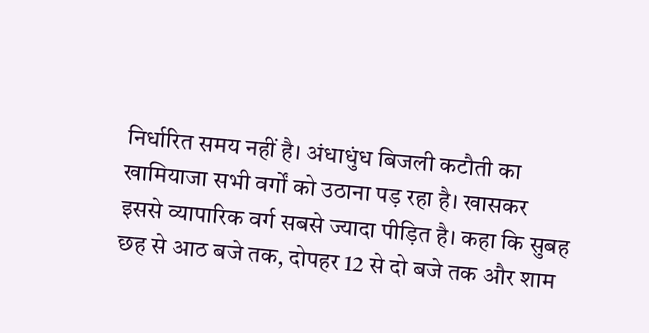निर्धारित समय नहीं है। अंधाधुंध बिजली कटौती का खामियाजा सभी वर्गों को उठाना पड़ रहा है। खासकर इससे व्यापारिक वर्ग सबसे ज्यादा पीड़ित है। कहा कि सुबह छह से आठ बजे तक, दोपहर 12 से दो बजे तक और शाम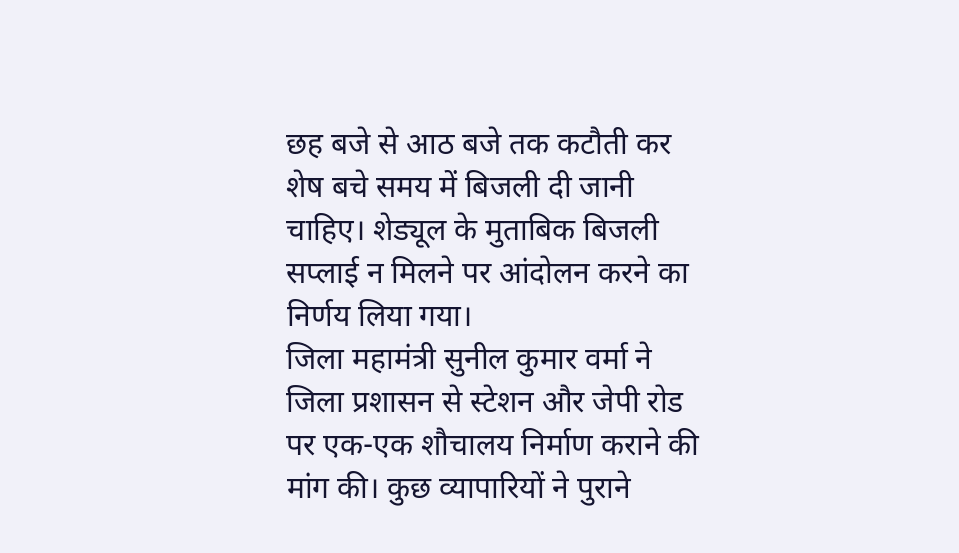छह बजे से आठ बजे तक कटौती कर शेष बचे समय में बिजली दी जानी चाहिए। शेड्यूल के मुताबिक बिजली सप्लाई न मिलने पर आंदोलन करने का निर्णय लिया गया।
जिला महामंत्री सुनील कुमार वर्मा ने जिला प्रशासन से स्टेशन और जेपी रोड पर एक-एक शौचालय निर्माण कराने की मांग की। कुछ व्यापारियों ने पुराने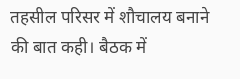तहसील परिसर में शौचालय बनाने की बात कही। बैठक में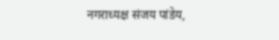नगराध्यक्ष संजय पांडेय,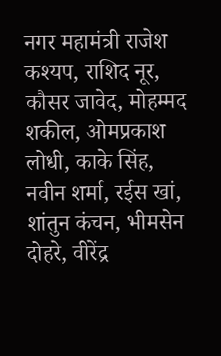नगर महामंत्री राजेश कश्यप, राशिद नूर, कौसर जावेद, मोहम्मद शकील, ओमप्रकाश लोधी, काके सिंह, नवीन शर्मा, रईस खां, शांतुन कंचन, भीमसेन दोहरे, वीरेंद्र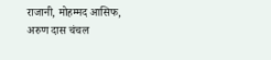राजानी, मोहम्मद आसिफ, अरुण दास चंचल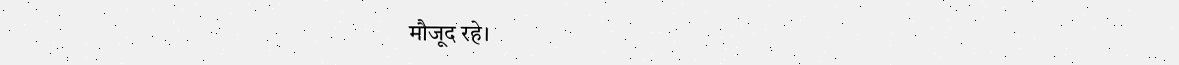मौजूद रहे।